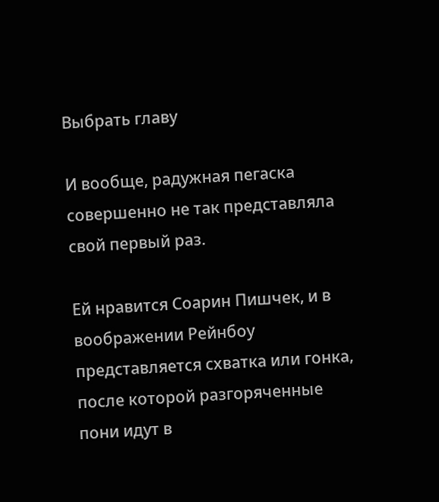Выбрать главу

И вообще, радужная пегаска совершенно не так представляла свой первый раз.

Ей нравится Соарин Пишчек, и в воображении Рейнбоу представляется схватка или гонка, после которой разгоряченные пони идут в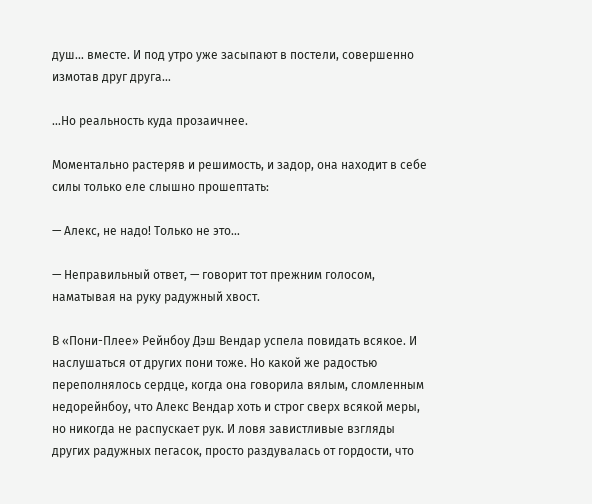душ… вместе. И под утро уже засыпают в постели, совершенно измотав друг друга…

…Но реальность куда прозаичнее.

Моментально растеряв и решимость, и задор, она находит в себе силы только еле слышно прошептать:

— Алекс, не надо! Только не это…

— Неправильный ответ, — говорит тот прежним голосом, наматывая на руку радужный хвост.

В «Пони-Плее» Рейнбоу Дэш Вендар успела повидать всякое. И наслушаться от других пони тоже. Но какой же радостью переполнялось сердце, когда она говорила вялым, сломленным недорейнбоу, что Алекс Вендар хоть и строг сверх всякой меры, но никогда не распускает рук. И ловя завистливые взгляды других радужных пегасок, просто раздувалась от гордости, что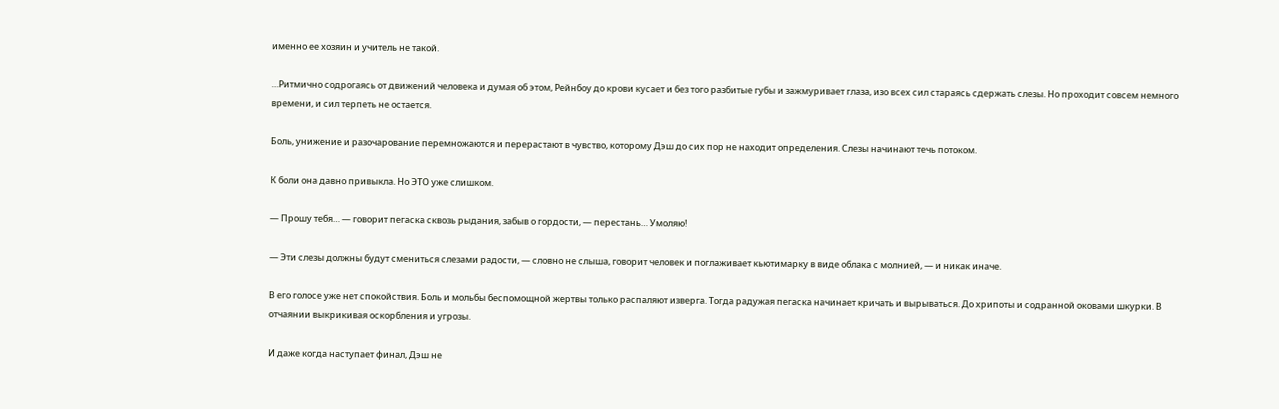именно ее хозяин и учитель не такой.

…Ритмично содрогаясь от движений человека и думая об этом, Рейнбоу до крови кусает и без того разбитые губы и зажмуривает глаза, изо всех сил стараясь сдержать слезы. Но проходит совсем немного времени, и сил терпеть не остается.

Боль, унижение и разочарование перемножаются и перерастают в чувство, которому Дэш до сих пор не находит определения. Слезы начинают течь потоком.

К боли она давно привыкла. Но ЭТО уже слишком.

— Прошу тебя… — говорит пегаска сквозь рыдания, забыв о гордости, — перестань… Умоляю!

— Эти слезы должны будут смениться слезами радости, — словно не слыша, говорит человек и поглаживает кьютимарку в виде облака с молнией, — и никак иначе.

В его голосе уже нет спокойствия. Боль и мольбы беспомощной жертвы только распаляют изверга. Тогда радужая пегаска начинает кричать и вырываться. До хрипоты и содранной оковами шкурки. В отчаянии выкрикивая оскорбления и угрозы.

И даже когда наступает финал, Дэш не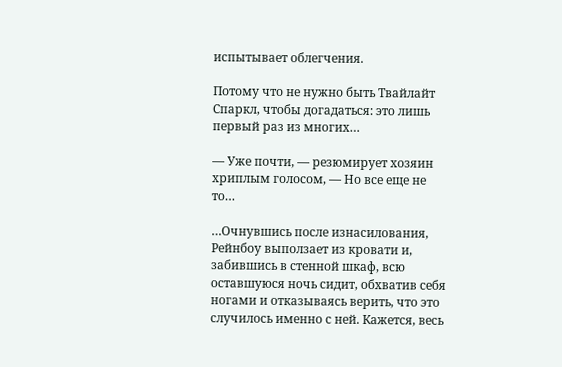испытывает облегчения.

Потому что не нужно быть Твайлайт Спаркл, чтобы догадаться: это лишь первый раз из многих…

— Уже почти, — резюмирует хозяин хриплым голосом, — Но все еще не то…

…Очнувшись после изнасилования, Рейнбоу выползает из кровати и, забившись в стенной шкаф, всю оставшуюся ночь сидит, обхватив себя ногами и отказываясь верить, что это случилось именно с ней. Кажется, весь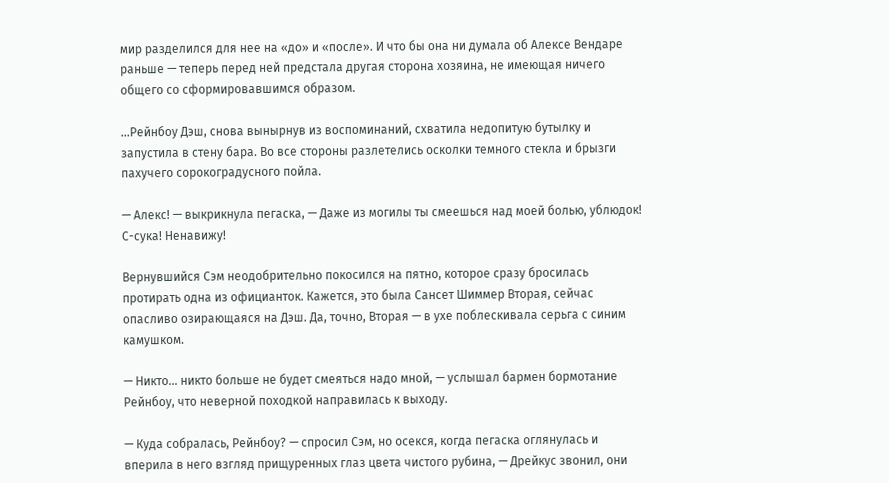мир разделился для нее на «до» и «после». И что бы она ни думала об Алексе Вендаре раньше — теперь перед ней предстала другая сторона хозяина, не имеющая ничего общего со сформировавшимся образом.

…Рейнбоу Дэш, снова вынырнув из воспоминаний, схватила недопитую бутылку и запустила в стену бара. Во все стороны разлетелись осколки темного стекла и брызги пахучего сорокоградусного пойла.

— Алекс! — выкрикнула пегаска, — Даже из могилы ты смеешься над моей болью, ублюдок! С-сука! Ненавижу!

Вернувшийся Сэм неодобрительно покосился на пятно, которое сразу бросилась протирать одна из официанток. Кажется, это была Сансет Шиммер Вторая, сейчас опасливо озирающаяся на Дэш. Да, точно, Вторая — в ухе поблескивала серьга с синим камушком.

— Никто… никто больше не будет смеяться надо мной, — услышал бармен бормотание Рейнбоу, что неверной походкой направилась к выходу.

— Куда собралась, Рейнбоу? — спросил Сэм, но осекся, когда пегаска оглянулась и вперила в него взгляд прищуренных глаз цвета чистого рубина, — Дрейкус звонил, они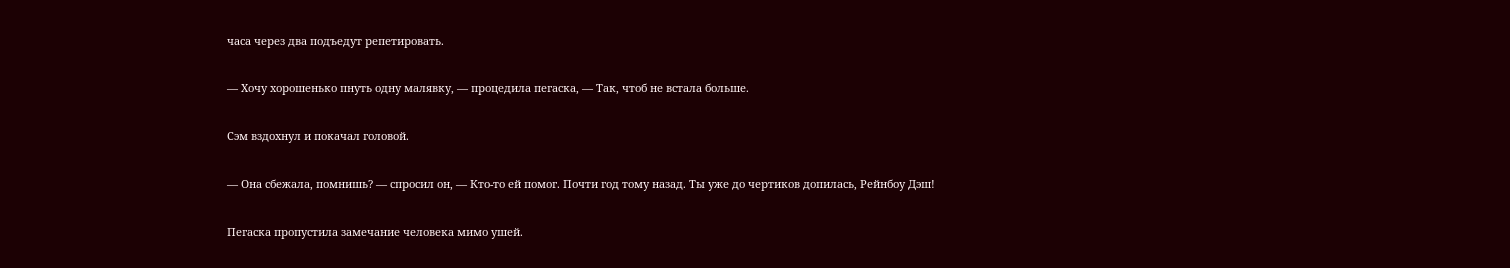часа через два подъедут репетировать.

— Хочу хорошенько пнуть одну малявку, — процедила пегаска, — Так, чтоб не встала больше.

Сэм вздохнул и покачал головой.

— Она сбежала, помнишь? — спросил он, — Кто-то ей помог. Почти год тому назад. Ты уже до чертиков допилась, Рейнбоу Дэш!

Пегаска пропустила замечание человека мимо ушей.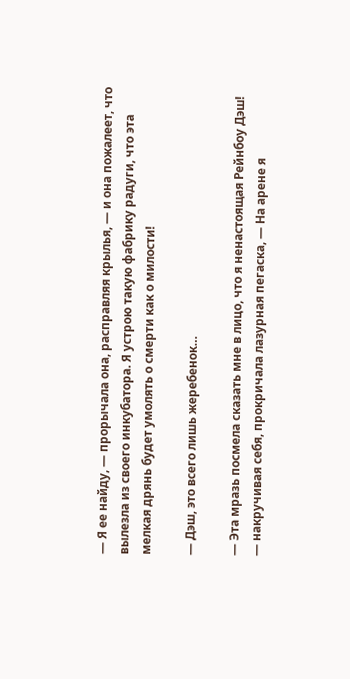— Я ее найду, — прорычала она, расправляя крылья, — и она пожалеет, что вылезла из своего инкубатора. Я устрою такую фабрику радуги, что эта мелкая дрянь будет умолять о смерти как о милости!

— Дэш, это всего лишь жеребенок…

— Эта мразь посмела сказать мне в лицо, что я ненастоящая Рейнбоу Дэш! — накручивая себя, прокричала лазурная пегаска, — На арене я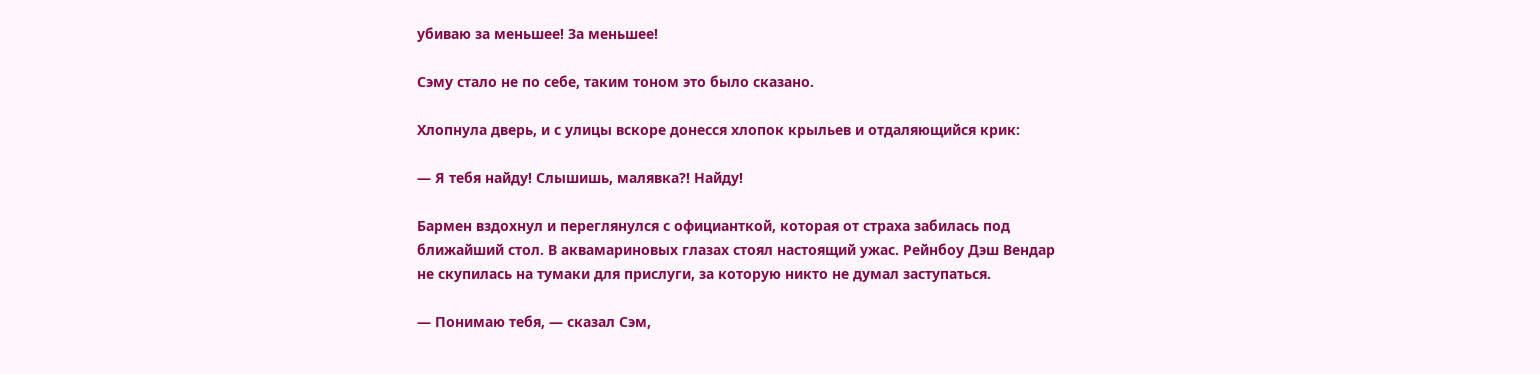убиваю за меньшее! За меньшее!

Сэму стало не по себе, таким тоном это было сказано.

Хлопнула дверь, и с улицы вскоре донесся хлопок крыльев и отдаляющийся крик:

— Я тебя найду! Слышишь, малявка?! Найду!

Бармен вздохнул и переглянулся с официанткой, которая от страха забилась под ближайший стол. В аквамариновых глазах стоял настоящий ужас. Рейнбоу Дэш Вендар не скупилась на тумаки для прислуги, за которую никто не думал заступаться.

— Понимаю тебя, — сказал Сэм,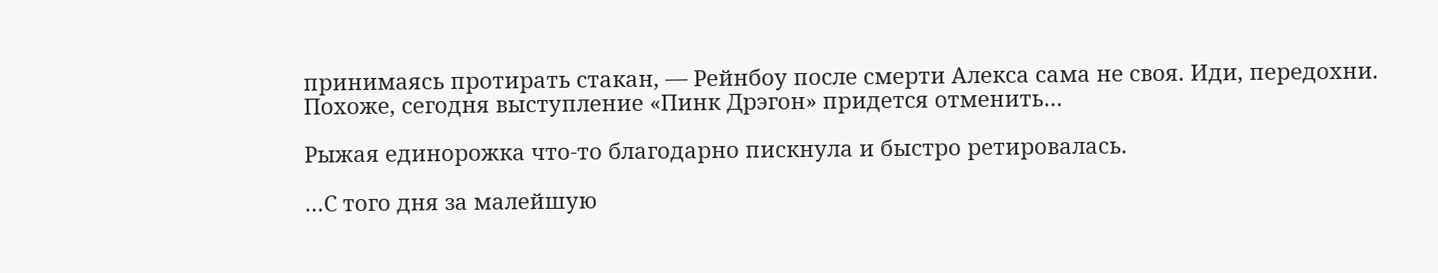принимаясь протирать стакан, — Рейнбоу после смерти Алекса сама не своя. Иди, передохни. Похоже, сегодня выступление «Пинк Дрэгон» придется отменить…

Рыжая единорожка что-то благодарно пискнула и быстро ретировалась.

…С того дня за малейшую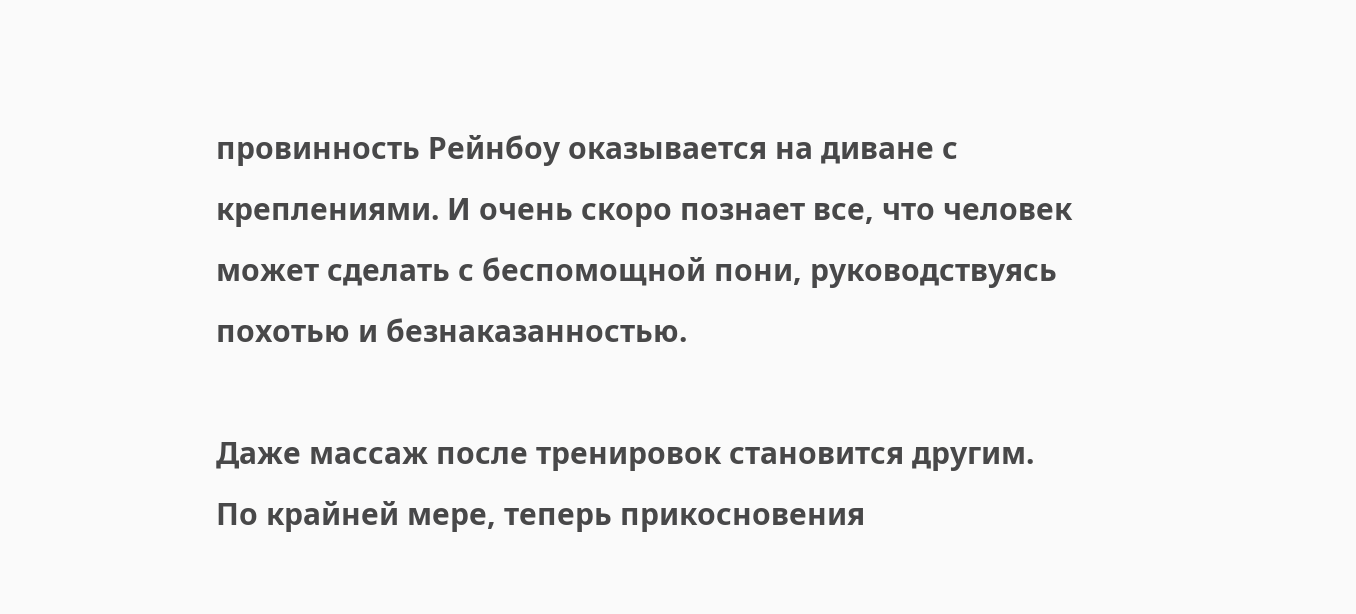провинность Рейнбоу оказывается на диване с креплениями. И очень скоро познает все, что человек может сделать с беспомощной пони, руководствуясь похотью и безнаказанностью.

Даже массаж после тренировок становится другим. По крайней мере, теперь прикосновения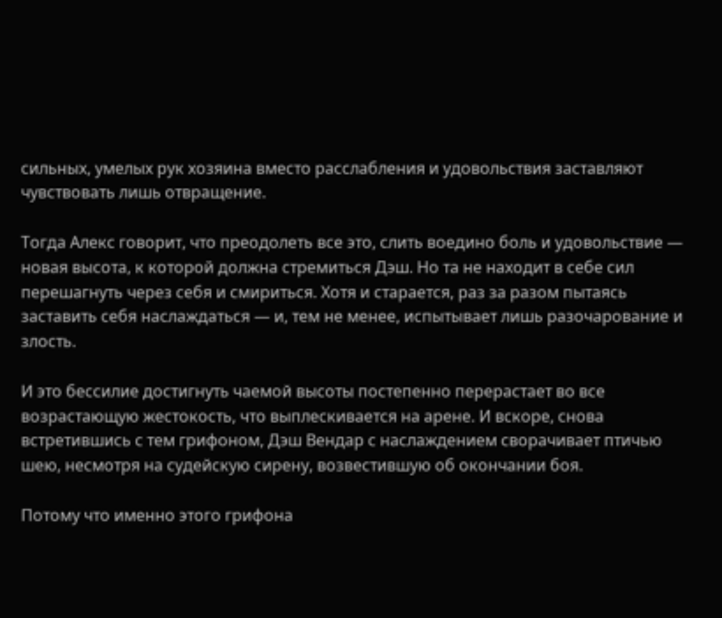сильных, умелых рук хозяина вместо расслабления и удовольствия заставляют чувствовать лишь отвращение.

Тогда Алекс говорит, что преодолеть все это, слить воедино боль и удовольствие — новая высота, к которой должна стремиться Дэш. Но та не находит в себе сил перешагнуть через себя и смириться. Хотя и старается, раз за разом пытаясь заставить себя наслаждаться — и, тем не менее, испытывает лишь разочарование и злость.

И это бессилие достигнуть чаемой высоты постепенно перерастает во все возрастающую жестокость, что выплескивается на арене. И вскоре, снова встретившись с тем грифоном, Дэш Вендар с наслаждением сворачивает птичью шею, несмотря на судейскую сирену, возвестившую об окончании боя.

Потому что именно этого грифона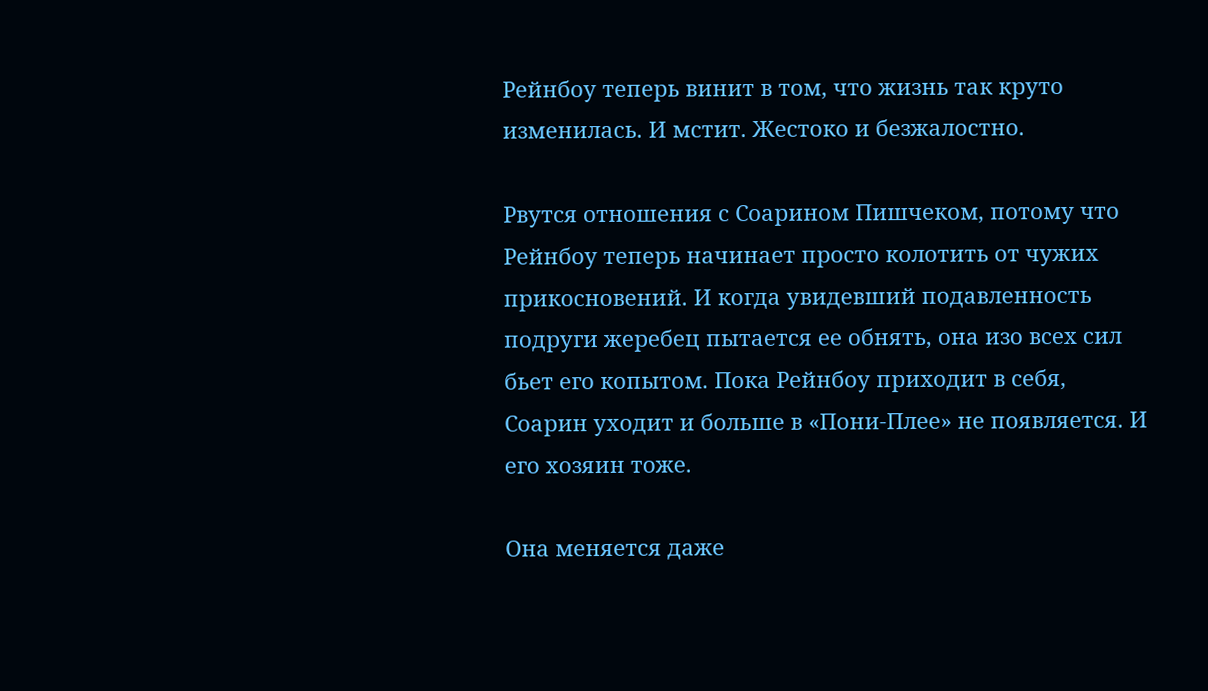Рейнбоу теперь винит в том, что жизнь так круто изменилась. И мстит. Жестоко и безжалостно.

Рвутся отношения с Соарином Пишчеком, потому что Рейнбоу теперь начинает просто колотить от чужих прикосновений. И когда увидевший подавленность подруги жеребец пытается ее обнять, она изо всех сил бьет его копытом. Пока Рейнбоу приходит в себя, Соарин уходит и больше в «Пони-Плее» не появляется. И его хозяин тоже.

Она меняется даже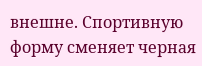внешне. Спортивную форму сменяет черная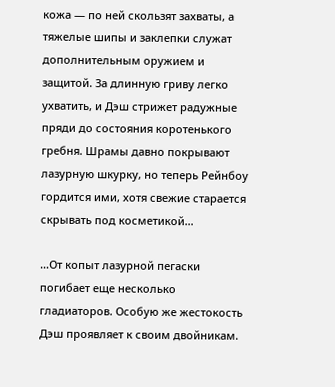кожа — по ней скользят захваты, а тяжелые шипы и заклепки служат дополнительным оружием и защитой. За длинную гриву легко ухватить, и Дэш стрижет радужные пряди до состояния коротенького гребня. Шрамы давно покрывают лазурную шкурку, но теперь Рейнбоу гордится ими, хотя свежие старается скрывать под косметикой…

…От копыт лазурной пегаски погибает еще несколько гладиаторов. Особую же жестокость Дэш проявляет к своим двойникам.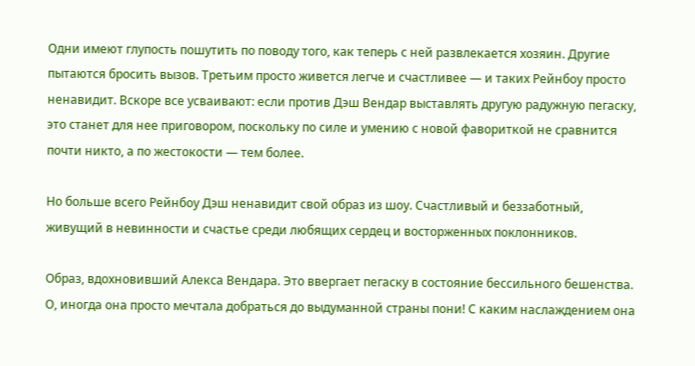Одни имеют глупость пошутить по поводу того, как теперь с ней развлекается хозяин. Другие пытаются бросить вызов. Третьим просто живется легче и счастливее — и таких Рейнбоу просто ненавидит. Вскоре все усваивают: если против Дэш Вендар выставлять другую радужную пегаску, это станет для нее приговором, поскольку по силе и умению с новой фавориткой не сравнится почти никто, а по жестокости — тем более.

Но больше всего Рейнбоу Дэш ненавидит свой образ из шоу. Счастливый и беззаботный, живущий в невинности и счастье среди любящих сердец и восторженных поклонников.

Образ, вдохновивший Алекса Вендара. Это ввергает пегаску в состояние бессильного бешенства. О, иногда она просто мечтала добраться до выдуманной страны пони! С каким наслаждением она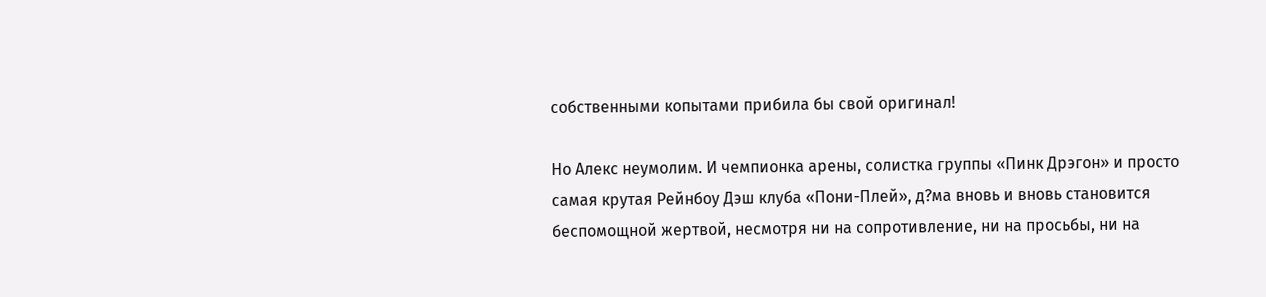собственными копытами прибила бы свой оригинал!

Но Алекс неумолим. И чемпионка арены, солистка группы «Пинк Дрэгон» и просто самая крутая Рейнбоу Дэш клуба «Пони-Плей», д?ма вновь и вновь становится беспомощной жертвой, несмотря ни на сопротивление, ни на просьбы, ни на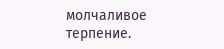молчаливое терпение.